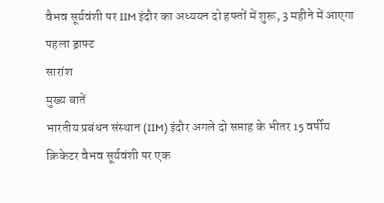वैभव सूर्यवंशी पर IIM इंदौर का अध्ययन दो हफ्तों में शुरू, 3 महीने में आएगा पहला ड्राफ्ट
सारांश
मुख्य बातें
भारतीय प्रबंधन संस्थान (IIM) इंदौर अगले दो सप्ताह के भीतर 15 वर्षीय क्रिकेटर वैभव सूर्यवंशी पर एक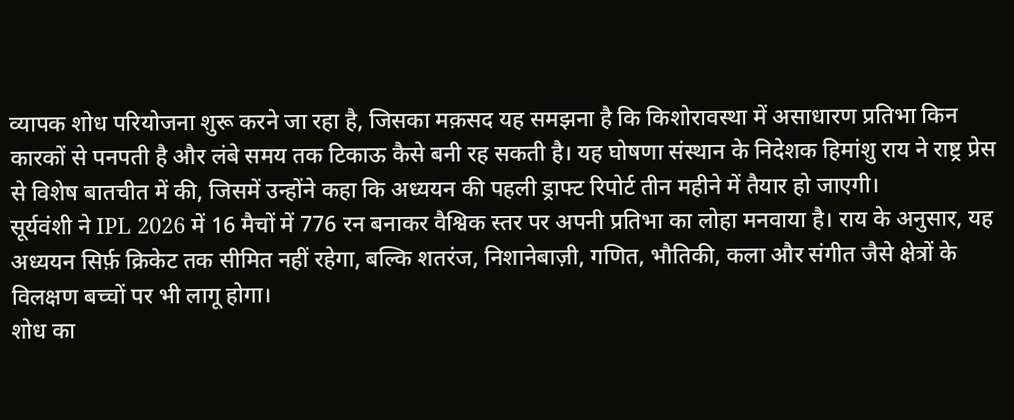व्यापक शोध परियोजना शुरू करने जा रहा है, जिसका मक़सद यह समझना है कि किशोरावस्था में असाधारण प्रतिभा किन कारकों से पनपती है और लंबे समय तक टिकाऊ कैसे बनी रह सकती है। यह घोषणा संस्थान के निदेशक हिमांशु राय ने राष्ट्र प्रेस से विशेष बातचीत में की, जिसमें उन्होंने कहा कि अध्ययन की पहली ड्राफ्ट रिपोर्ट तीन महीने में तैयार हो जाएगी।
सूर्यवंशी ने IPL 2026 में 16 मैचों में 776 रन बनाकर वैश्विक स्तर पर अपनी प्रतिभा का लोहा मनवाया है। राय के अनुसार, यह अध्ययन सिर्फ़ क्रिकेट तक सीमित नहीं रहेगा, बल्कि शतरंज, निशानेबाज़ी, गणित, भौतिकी, कला और संगीत जैसे क्षेत्रों के विलक्षण बच्चों पर भी लागू होगा।
शोध का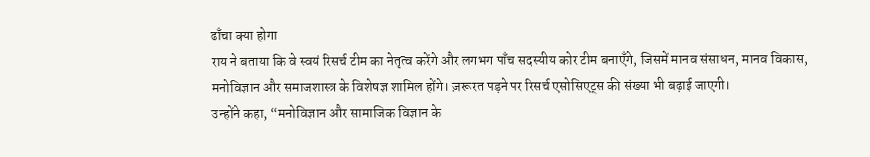ढाँचा क्या होगा
राय ने बताया कि वे स्वयं रिसर्च टीम का नेतृत्व करेंगे और लगभग पाँच सदस्यीय कोर टीम बनाएँगे, जिसमें मानव संसाधन, मानव विकास, मनोविज्ञान और समाजशास्त्र के विशेषज्ञ शामिल होंगे। ज़रूरत पड़ने पर रिसर्च एसोसिएट्स की संख्या भी बढ़ाई जाएगी।
उन्होंने कहा, “मनोविज्ञान और सामाजिक विज्ञान के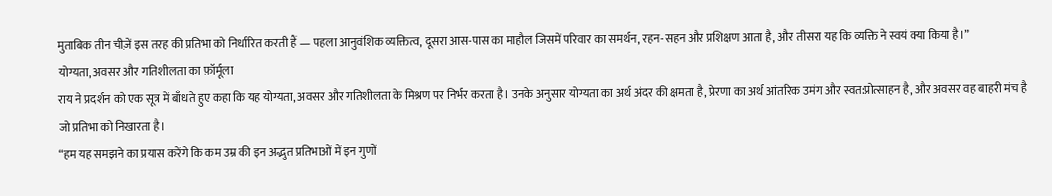मुताबिक तीन चीज़ें इस तरह की प्रतिभा को निर्धारित करती हैं — पहला आनुवंशिक व्यक्तित्व, दूसरा आस-पास का माहौल जिसमें परिवार का समर्थन, रहन-सहन और प्रशिक्षण आता है, और तीसरा यह कि व्यक्ति ने स्वयं क्या किया है।”
योग्यता, अवसर और गतिशीलता का फ़ॉर्मूला
राय ने प्रदर्शन को एक सूत्र में बाँधते हुए कहा कि यह योग्यता, अवसर और गतिशीलता के मिश्रण पर निर्भर करता है। उनके अनुसार योग्यता का अर्थ अंदर की क्षमता है, प्रेरणा का अर्थ आंतरिक उमंग और स्वत:प्रोत्साहन है, और अवसर वह बाहरी मंच है जो प्रतिभा को निखारता है।
“हम यह समझने का प्रयास करेंगे कि कम उम्र की इन अद्भुत प्रतिभाओं में इन गुणों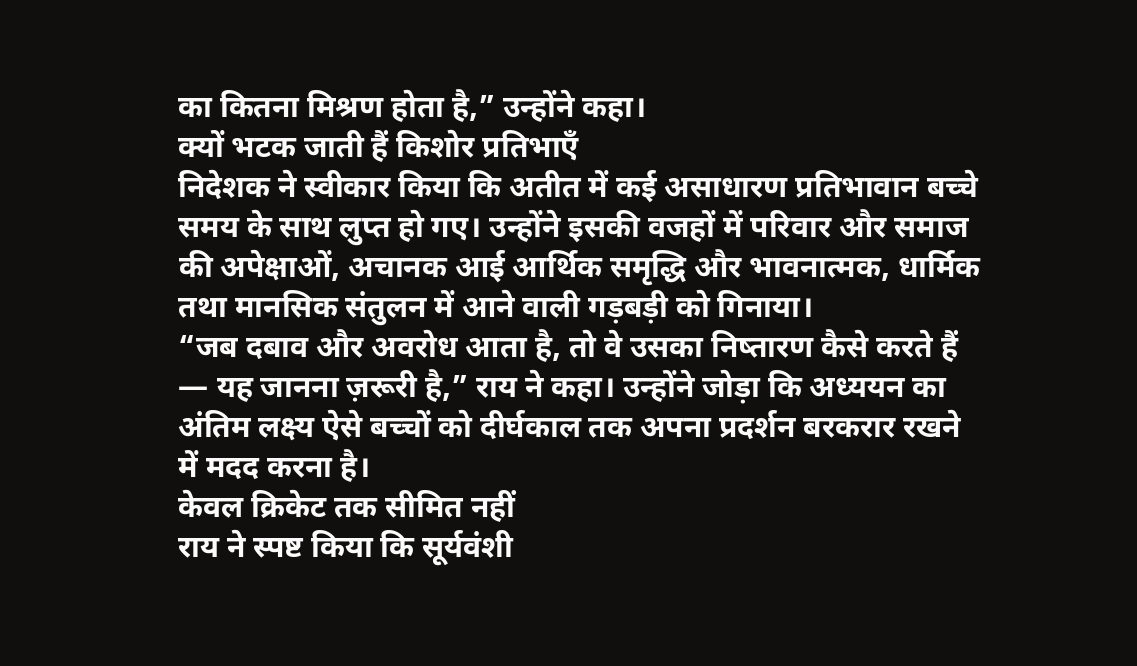का कितना मिश्रण होता है,” उन्होंने कहा।
क्यों भटक जाती हैं किशोर प्रतिभाएँ
निदेशक ने स्वीकार किया कि अतीत में कई असाधारण प्रतिभावान बच्चे समय के साथ लुप्त हो गए। उन्होंने इसकी वजहों में परिवार और समाज की अपेक्षाओं, अचानक आई आर्थिक समृद्धि और भावनात्मक, धार्मिक तथा मानसिक संतुलन में आने वाली गड़बड़ी को गिनाया।
“जब दबाव और अवरोध आता है, तो वे उसका निष्तारण कैसे करते हैं — यह जानना ज़रूरी है,” राय ने कहा। उन्होंने जोड़ा कि अध्ययन का अंतिम लक्ष्य ऐसे बच्चों को दीर्घकाल तक अपना प्रदर्शन बरकरार रखने में मदद करना है।
केवल क्रिकेट तक सीमित नहीं
राय ने स्पष्ट किया कि सूर्यवंशी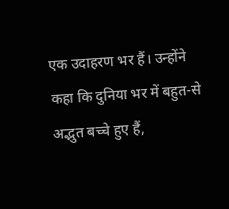एक उदाहरण भर हैं। उन्होंने कहा कि दुनिया भर में बहुत-से अद्भुत बच्चे हुए हैं,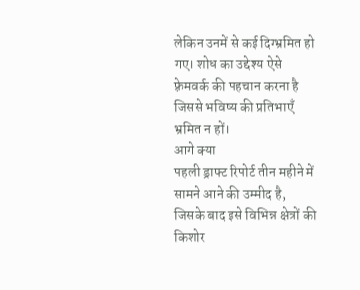लेकिन उनमें से कई दिग्भ्रमित हो गए। शोध का उद्देश्य ऐसे फ़्रेमवर्क की पहचान करना है जिससे भविष्य की प्रतिभाएँ भ्रमित न हों।
आगे क्या
पहली ड्राफ्ट रिपोर्ट तीन महीने में सामने आने की उम्मीद है, जिसके बाद इसे विभिन्न क्षेत्रों की किशोर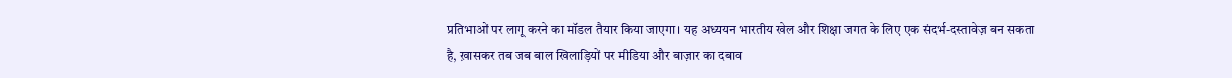प्रतिभाओं पर लागू करने का मॉडल तैयार किया जाएगा। यह अध्ययन भारतीय खेल और शिक्षा जगत के लिए एक संदर्भ-दस्तावेज़ बन सकता है, ख़ासकर तब जब बाल खिलाड़ियों पर मीडिया और बाज़ार का दबाव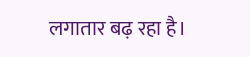लगातार बढ़ रहा है।